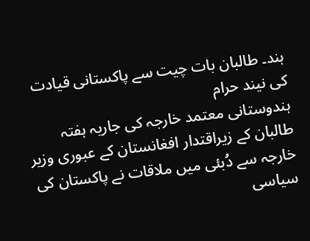ہند۔ طالبان بات چیت سے پاکستانی قیادت کی نیند حرام
ہندوستانی معتمد خارجہ کی جاریہ ہفتہ طالبان کے زیراقتدار افغانستان کے عبوری وزیر خارجہ سے دُبئی میں ملاقات نے پاکستان کی سیاسی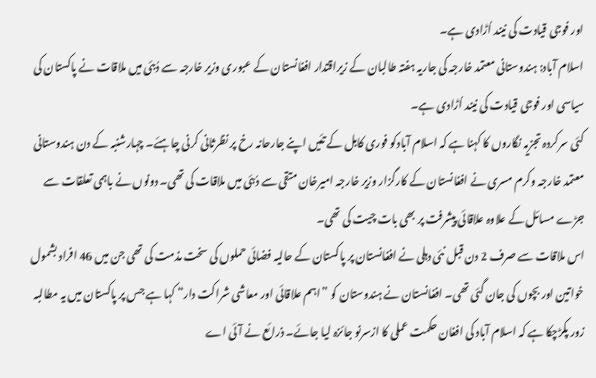اور فوجی قیادت کی نیند اُڑادی ہے۔
اسلام آباد: ہندوستانی معتمد خارجہ کی جاریہ ہفتہ طالبان کے زیراقتدار افغانستان کے عبوری وزیر خارجہ سے دُبئی میں ملاقات نے پاکستان کی سیاسی اور فوجی قیادت کی نیند اُڑادی ہے۔
کئی سرکردہ تجزیہ نگاروں کا کہنا ہے کہ اسلام آبادکو فوری کابل کے تئیں اپنے جارحانہ رخ پر نظرثانی کرنی چاہئے۔ چہارشنبہ کے دن ہندوستانی معتمد خارجہ وکرم مسری نے افغانستان کے کارگزار وزیر خارجہ امیرخان متقی سے دُبئی میں ملاقات کی تھی۔ دونوں نے باہمی تعلقات سے جڑے مسائل کے علاوہ علاقائی پیشرفت پر بھی بات چیت کی تھی۔
اس ملاقات سے صرف 2 دن قبل نئی دہلی نے افغانستان پر پاکستان کے حالیہ فضائی حملوں کی سخت مذمت کی تھی جن میں 46 افراد بشمول خواتین اور بچوں کی جان گئی تھی۔ افغانستان نے ہندوستان کو ”اہم علاقائی اور معاشی شراکت دار“ کہا ہے جس پر پاکستان میں یہ مطالبہ زور پکڑچکا ہے کہ اسلام آباد کی افغان حکمت عملی کا ازسرنو جائزہ لیا جائے۔ ذرائع نے آئی اے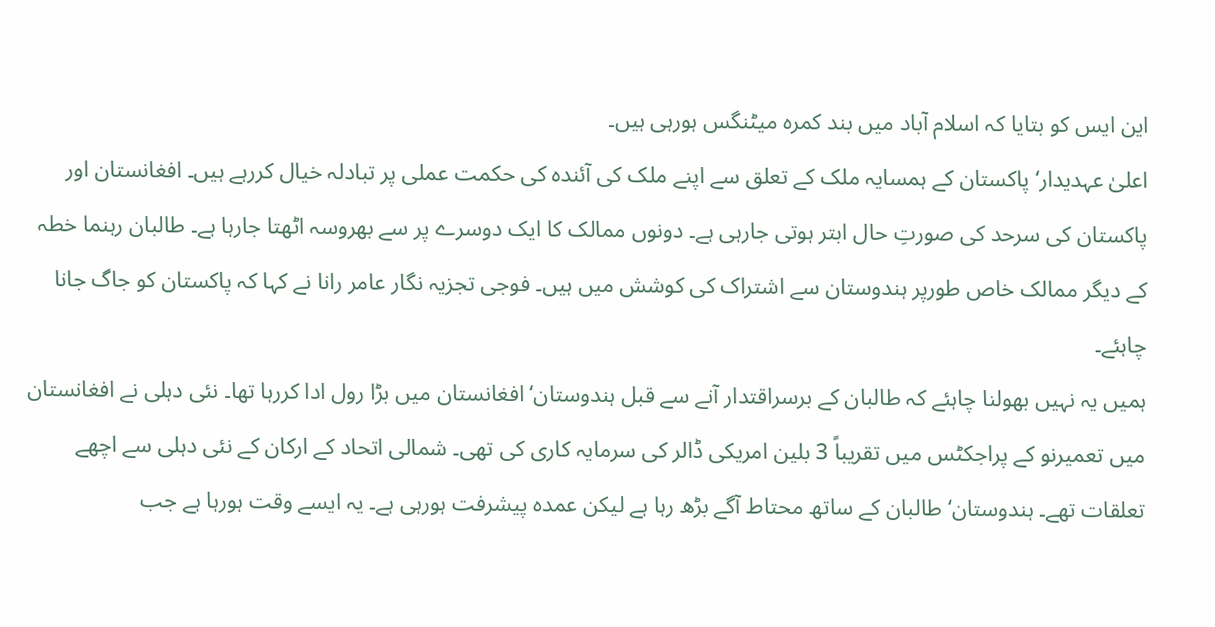این ایس کو بتایا کہ اسلام آباد میں بند کمرہ میٹنگس ہورہی ہیں۔
اعلیٰ عہدیدار‘ پاکستان کے ہمسایہ ملک کے تعلق سے اپنے ملک کی آئندہ کی حکمت عملی پر تبادلہ خیال کررہے ہیں۔ افغانستان اور پاکستان کی سرحد کی صورتِ حال ابتر ہوتی جارہی ہے۔ دونوں ممالک کا ایک دوسرے پر سے بھروسہ اٹھتا جارہا ہے۔ طالبان رہنما خطہ کے دیگر ممالک خاص طورپر ہندوستان سے اشتراک کی کوشش میں ہیں۔ فوجی تجزیہ نگار عامر رانا نے کہا کہ پاکستان کو جاگ جانا چاہئے۔
ہمیں یہ نہیں بھولنا چاہئے کہ طالبان کے برسراقتدار آنے سے قبل ہندوستان‘ افغانستان میں بڑا رول ادا کررہا تھا۔ نئی دہلی نے افغانستان میں تعمیرنو کے پراجکٹس میں تقریباً 3 بلین امریکی ڈالر کی سرمایہ کاری کی تھی۔ شمالی اتحاد کے ارکان کے نئی دہلی سے اچھے تعلقات تھے۔ ہندوستان‘ طالبان کے ساتھ محتاط آگے بڑھ رہا ہے لیکن عمدہ پیشرفت ہورہی ہے۔ یہ ایسے وقت ہورہا ہے جب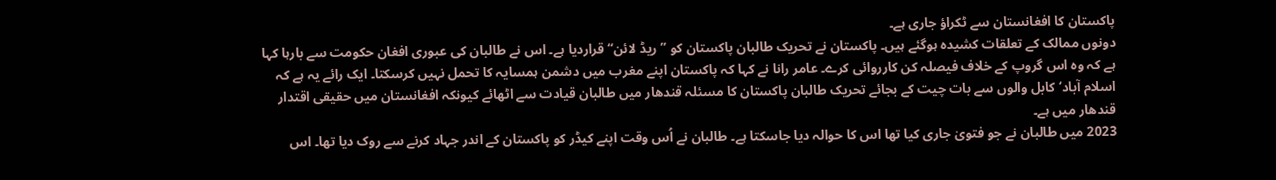پاکستان کا افغانستان سے ٹکراؤ جاری ہے۔
دونوں ممالک کے تعلقات کشیدہ ہوگئے ہیں۔ پاکستان نے تحریک طالبان پاکستان کو ”ریڈ لائن“ قراردیا ہے۔ اس نے طالبان کی عبوری افغان حکومت سے بارہا کہا ہے کہ وہ اس گروپ کے خلاف فیصلہ کن کارروائی کرے۔ عامر رانا نے کہا کہ پاکستان اپنے مغرب میں دشمن ہمسایہ کا تحمل نہیں کرسکتا۔ ایک رائے یہ ہے کہ اسلام آباد‘ کابل والوں سے بات چیت کے بجائے تحریک طالبان پاکستان کا مسئلہ قندھار میں طالبان قیادت سے اٹھائے کیونکہ افغانستان میں حقیقی اقتدار قندھار میں ہے۔
2023 میں طالبان نے جو فتویٰ جاری کیا تھا اس کا حوالہ دیا جاسکتا ہے۔ طالبان نے اُس وقت اپنے کیڈر کو پاکستان کے اندر جہاد کرنے سے روک دیا تھا۔ اس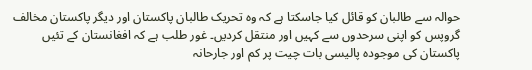حوالہ سے طالبان کو قائل کیا جاسکتا ہے کہ وہ تحریک طالبان پاکستان اور دیگر پاکستان مخالف گروپس کو اپنی سرحدوں سے کہیں اور منتقل کردیں۔ غور طلب ہے کہ افغانستان کے تئیں پاکستان کی موجودہ پالیسی بات چیت پر کم اور جارحانہ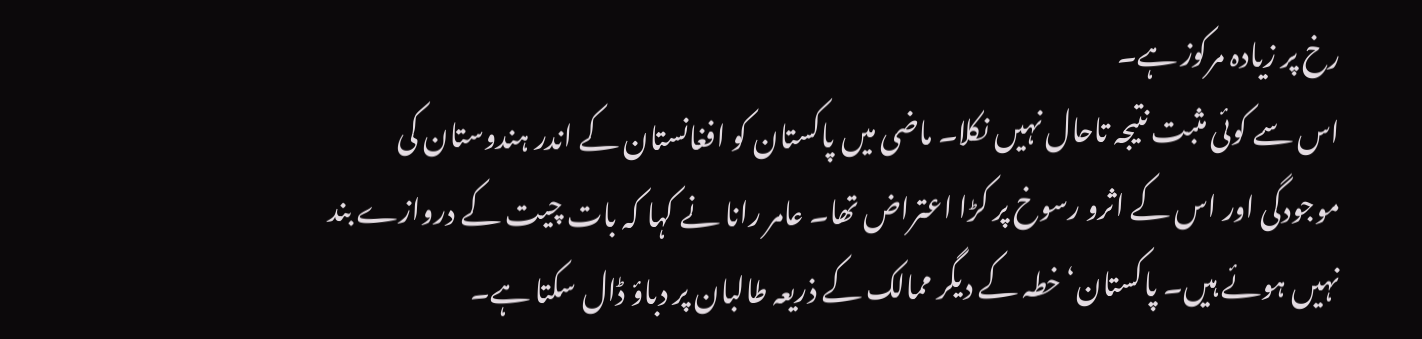رخ پر زیادہ مرکوز ہے۔
اس سے کوئی مثبت نتیجہ تاحال نہیں نکلا۔ ماضی میں پاکستان کو افغانستان کے اندر ہندوستان کی موجودگی اور اس کے اثرو رسوخ پر کڑا اعتراض تھا۔ عامر رانا نے کہا کہ بات چیت کے دروازے بند نہیں ہوئے ہیں۔ پاکستان‘ خطہ کے دیگر ممالک کے ذریعہ طالبان پر دباؤ ڈال سکتا ہے۔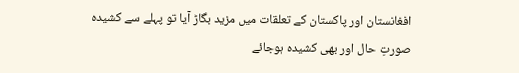افغانستان اور پاکستان کے تعلقات میں مزید بگاڑ آیا تو پہلے سے کشیدہ صورتِ حال اور بھی کشیدہ ہوجائے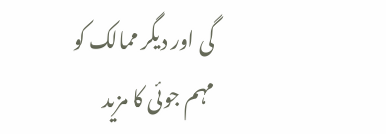گی اور دیگر ممالک کو مہم جوئی کا مزید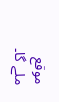موقع ملے گا۔